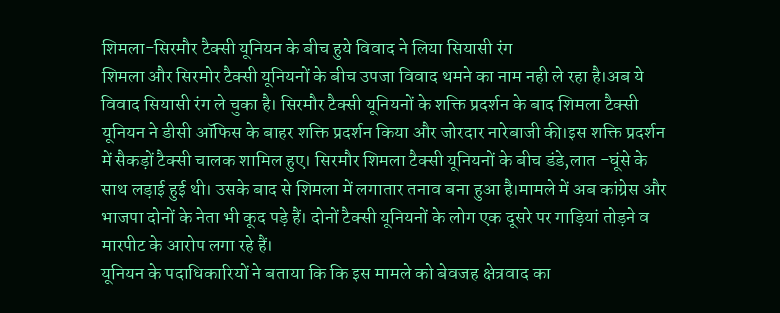शिमला-सिरमौर टैक्सी यूनियन के बीच हुये विवाद ने लिया सियासी रंग
शिमला और सिरमोर टैक्सी यूनियनों के बीच उपजा विवाद थमने का नाम नही ले रहा है।अब ये विवाद सियासी रंग ले चुका है। सिरमौर टैक्सी यूनियनों के शक्ति प्रदर्शन के बाद शिमला टैक्सी यूनियन ने डीसी ऑफिस के बाहर शक्ति प्रदर्शन किया और जोरदार नारेबाजी की।इस शक्ति प्रदर्शन में सैकड़ों टैक्सी चालक शामिल हुए। सिरमौर शिमला टैक्सी यूनियनों के बीच डंडे,लात -घूंसे के साथ लड़ाई हुई थी। उसके बाद से शिमला में लगातार तनाव बना हुआ है।मामले में अब कांग्रेस और भाजपा दोनों के नेता भी कूद पड़े हैं। दोनों टैक्सी यूनियनों के लोग एक दूसरे पर गाड़ियां तोड़ने व मारपीट के आरोप लगा रहे हैं।
यूनियन के पदाधिकारियों ने बताया कि कि इस मामले को बेवजह क्षेत्रवाद का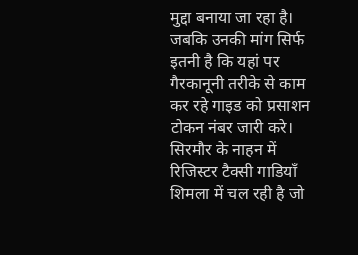मुद्दा बनाया जा रहा है। जबकि उनकी मांग सिर्फ इतनी है कि यहां पर गैरकानूनी तरीके से काम कर रहे गाइड को प्रसाशन टोकन नंबर जारी करे। सिरमौर के नाहन में रिजिस्टर टैक्सी गाडियाँ शिमला में चल रही है जो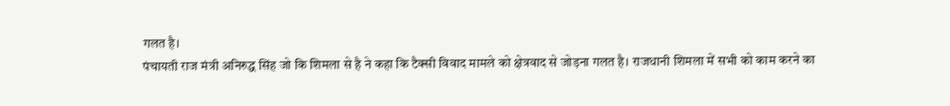गलत है।
पंचायती राज मंत्री अनिरुद्ध सिंह जो कि शिमला से है ने कहा कि टैक्सी विवाद मामले को क्षेत्रवाद से जोड़ना गलत है। राजधानी शिमला में सभी को काम करने का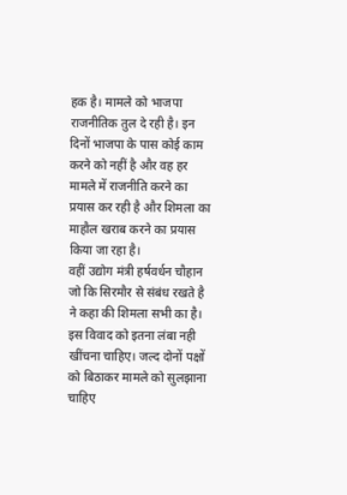हक है। मामले को भाजपा राजनीतिक तुल दे रही है। इन दिनों भाजपा के पास कोई काम करने को नहीं है और वह हर मामले में राजनीति करने का प्रयास कर रही है और शिमला का माहौल खराब करने का प्रयास किया जा रहा है।
वहीं उद्योग मंत्री हर्षवर्धन चौहान जो कि सिरमौर से संबंध रखते है ने कहा की शिमला सभी का है। इस विवाद को इतना लंबा नही खींचना चाहिए। जल्द दोनों पक्षों को बिठाकर मामले को सुलझाना चाहिए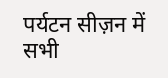पर्यटन सीज़न में सभी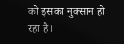को इसका नुक्सान हो रहा है।